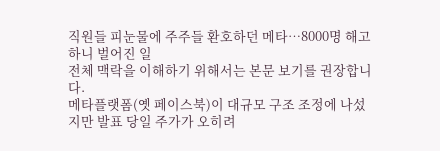직원들 피눈물에 주주들 환호하던 메타…8000명 해고하니 벌어진 일
전체 맥락을 이해하기 위해서는 본문 보기를 권장합니다.
메타플랫폼(옛 페이스북)이 대규모 구조 조정에 나섰지만 발표 당일 주가가 오히려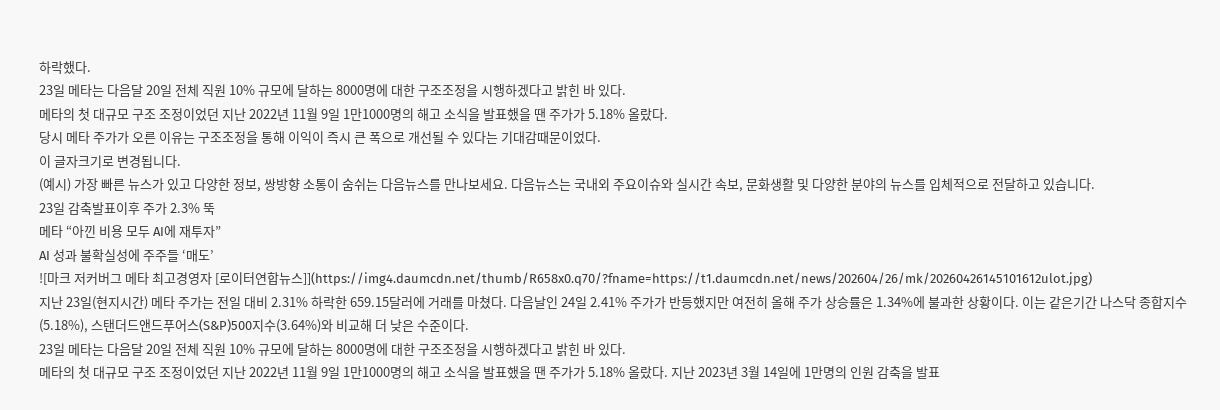하락했다.
23일 메타는 다음달 20일 전체 직원 10% 규모에 달하는 8000명에 대한 구조조정을 시행하겠다고 밝힌 바 있다.
메타의 첫 대규모 구조 조정이었던 지난 2022년 11월 9일 1만1000명의 해고 소식을 발표했을 땐 주가가 5.18% 올랐다.
당시 메타 주가가 오른 이유는 구조조정을 통해 이익이 즉시 큰 폭으로 개선될 수 있다는 기대감때문이었다.
이 글자크기로 변경됩니다.
(예시) 가장 빠른 뉴스가 있고 다양한 정보, 쌍방향 소통이 숨쉬는 다음뉴스를 만나보세요. 다음뉴스는 국내외 주요이슈와 실시간 속보, 문화생활 및 다양한 분야의 뉴스를 입체적으로 전달하고 있습니다.
23일 감축발표이후 주가 2.3% 뚝
메타 “아낀 비용 모두 AI에 재투자”
AI 성과 불확실성에 주주들 ‘매도’
![마크 저커버그 메타 최고경영자 [로이터연합뉴스]](https://img4.daumcdn.net/thumb/R658x0.q70/?fname=https://t1.daumcdn.net/news/202604/26/mk/20260426145101612ulot.jpg)
지난 23일(현지시간) 메타 주가는 전일 대비 2.31% 하락한 659.15달러에 거래를 마쳤다. 다음날인 24일 2.41% 주가가 반등했지만 여전히 올해 주가 상승률은 1.34%에 불과한 상황이다. 이는 같은기간 나스닥 종합지수(5.18%), 스탠더드앤드푸어스(S&P)500지수(3.64%)와 비교해 더 낮은 수준이다.
23일 메타는 다음달 20일 전체 직원 10% 규모에 달하는 8000명에 대한 구조조정을 시행하겠다고 밝힌 바 있다.
메타의 첫 대규모 구조 조정이었던 지난 2022년 11월 9일 1만1000명의 해고 소식을 발표했을 땐 주가가 5.18% 올랐다. 지난 2023년 3월 14일에 1만명의 인원 감축을 발표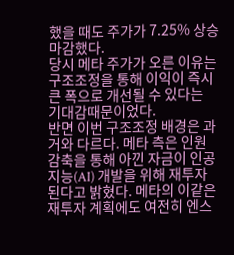했을 때도 주가가 7.25% 상승 마감했다.
당시 메타 주가가 오른 이유는 구조조정을 통해 이익이 즉시 큰 폭으로 개선될 수 있다는 기대감때문이었다.
반면 이번 구조조정 배경은 과거와 다르다. 메타 측은 인원 감축을 통해 아낀 자금이 인공지능(AI) 개발을 위해 재투자된다고 밝혔다. 메타의 이같은 재투자 계획에도 여전히 엔스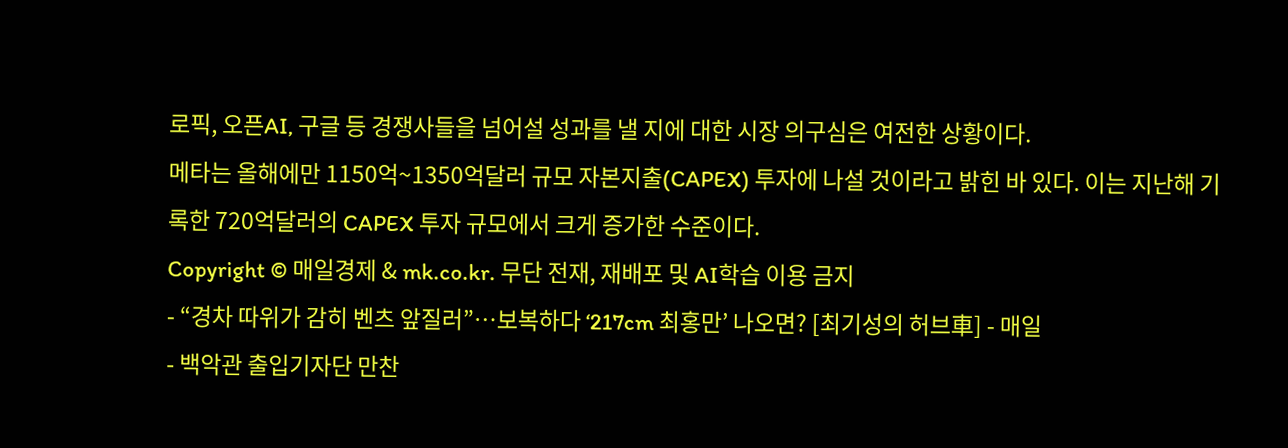로픽, 오픈AI, 구글 등 경쟁사들을 넘어설 성과를 낼 지에 대한 시장 의구심은 여전한 상황이다.
메타는 올해에만 1150억~1350억달러 규모 자본지출(CAPEX) 투자에 나설 것이라고 밝힌 바 있다. 이는 지난해 기록한 720억달러의 CAPEX 투자 규모에서 크게 증가한 수준이다.
Copyright © 매일경제 & mk.co.kr. 무단 전재, 재배포 및 AI학습 이용 금지
- “경차 따위가 감히 벤츠 앞질러”…보복하다 ‘217cm 최홍만’ 나오면? [최기성의 허브車] - 매일
- 백악관 출입기자단 만찬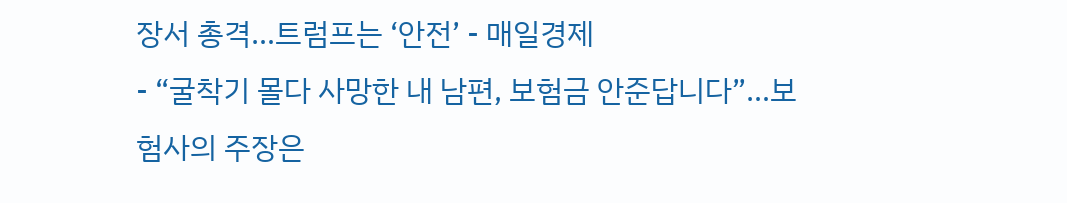장서 총격…트럼프는 ‘안전’ - 매일경제
- “굴착기 몰다 사망한 내 남편, 보험금 안준답니다”…보험사의 주장은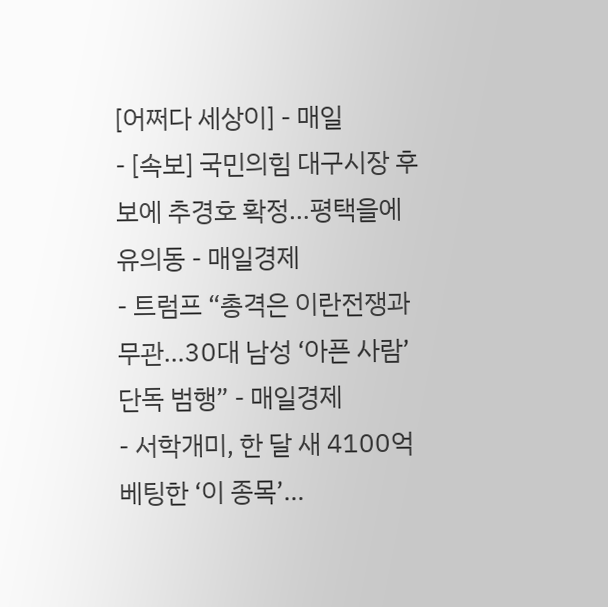[어쩌다 세상이] - 매일
- [속보] 국민의힘 대구시장 후보에 추경호 확정…평택을에 유의동 - 매일경제
- 트럼프 “총격은 이란전쟁과 무관…30대 남성 ‘아픈 사람’ 단독 범행” - 매일경제
- 서학개미, 한 달 새 4100억 베팅한 ‘이 종목’…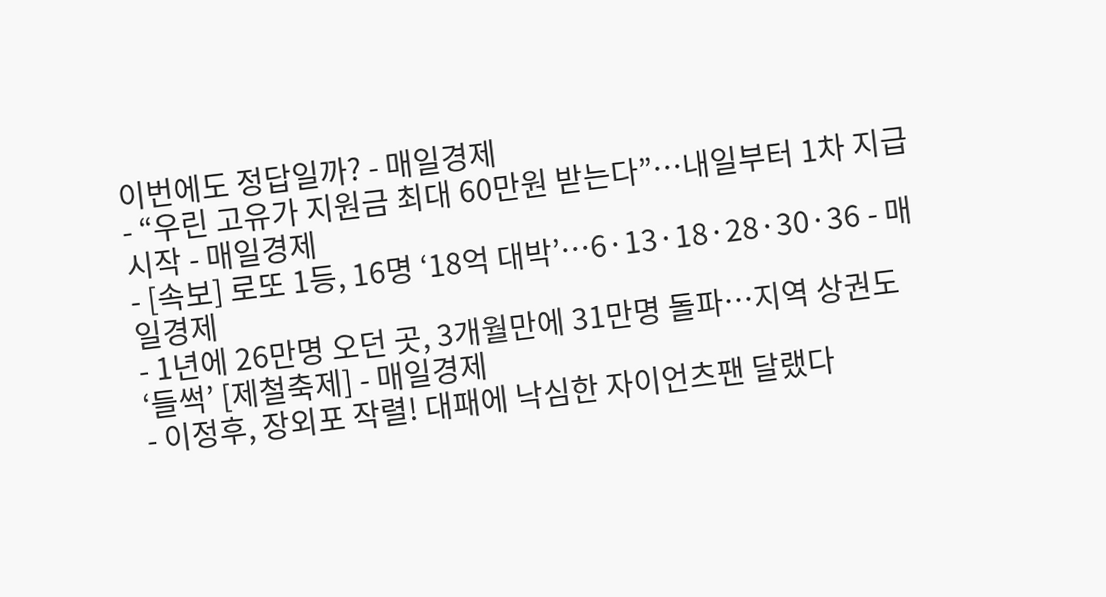이번에도 정답일까? - 매일경제
- “우린 고유가 지원금 최대 60만원 받는다”…내일부터 1차 지급 시작 - 매일경제
- [속보] 로또 1등, 16명 ‘18억 대박’…6·13·18·28·30·36 - 매일경제
- 1년에 26만명 오던 곳, 3개월만에 31만명 돌파…지역 상권도 ‘들썩’ [제철축제] - 매일경제
- 이정후, 장외포 작렬! 대패에 낙심한 자이언츠팬 달랬다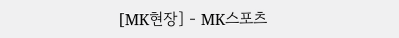[MK현장] - MK스포츠